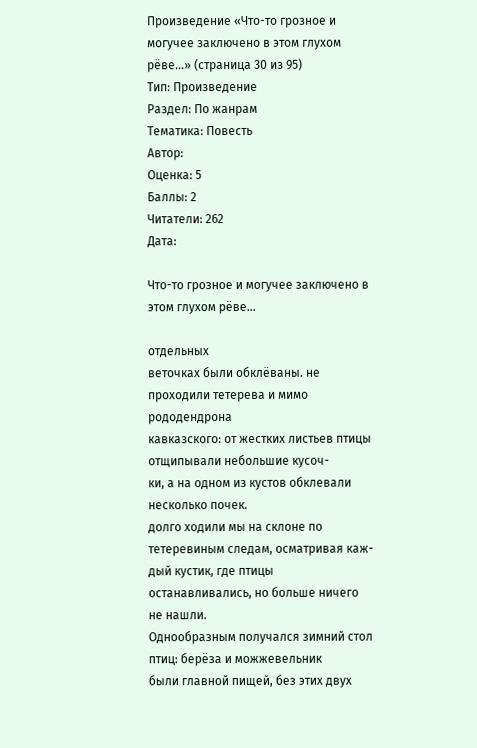Произведение «Что-то грозное и могучее заключено в этом глухом рёве...» (страница 30 из 95)
Тип: Произведение
Раздел: По жанрам
Тематика: Повесть
Автор:
Оценка: 5
Баллы: 2
Читатели: 262
Дата:

Что-то грозное и могучее заключено в этом глухом рёве...

отдельных
веточках были обклёваны. не проходили тетерева и мимо рододендрона
кавказского: от жестких листьев птицы отщипывали небольшие кусоч-
ки, а на одном из кустов обклевали несколько почек.
долго ходили мы на склоне по тетеревиным следам, осматривая каж-
дый кустик, где птицы останавливались, но больше ничего не нашли.
Однообразным получался зимний стол птиц: берёза и можжевельник
были главной пищей, без этих двух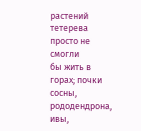растений тетерева просто не смогли
бы жить в горах; почки сосны, рододендрона, ивы,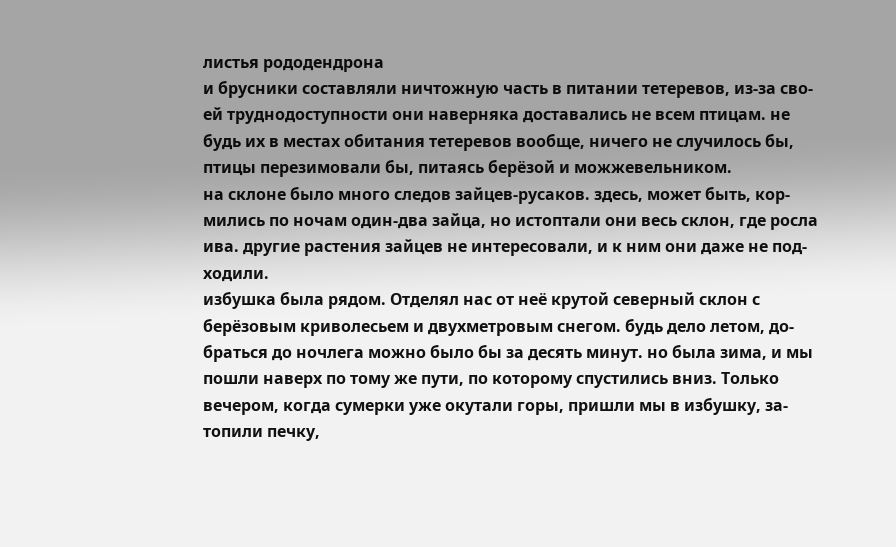листья рододендрона
и брусники составляли ничтожную часть в питании тетеревов, из-за сво-
ей труднодоступности они наверняка доставались не всем птицам. не
будь их в местах обитания тетеревов вообще, ничего не случилось бы,
птицы перезимовали бы, питаясь берёзой и можжевельником.
на склоне было много следов зайцев-русаков. здесь, может быть, кор-
мились по ночам один-два зайца, но истоптали они весь склон, где росла
ива. другие растения зайцев не интересовали, и к ним они даже не под-
ходили.
избушка была рядом. Отделял нас от неё крутой северный склон с
берёзовым криволесьем и двухметровым снегом. будь дело летом, до-
браться до ночлега можно было бы за десять минут. но была зима, и мы
пошли наверх по тому же пути, по которому спустились вниз. Только
вечером, когда сумерки уже окутали горы, пришли мы в избушку, за-
топили печку,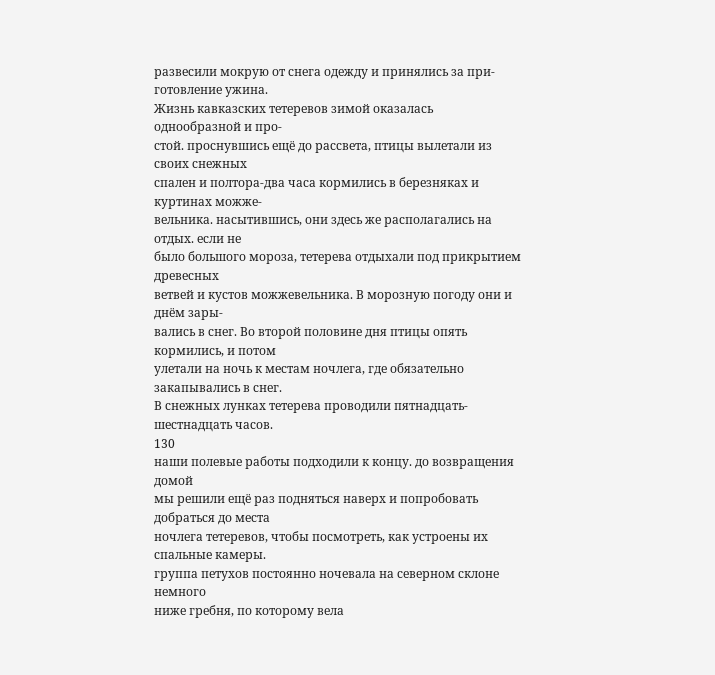развесили мокрую от снега одежду и принялись за при-
готовление ужина.
Жизнь кавказских тетеревов зимой оказалась однообразной и про-
стой. проснувшись ещё до рассвета, птицы вылетали из своих снежных
спален и полтора-два часа кормились в березняках и куртинах можже-
вельника. насытившись, они здесь же располагались на отдых. если не
было большого мороза, тетерева отдыхали под прикрытием древесных
ветвей и кустов можжевельника. В морозную погоду они и днём зары-
вались в снег. Во второй половине дня птицы опять кормились, и потом
улетали на ночь к местам ночлега, где обязательно закапывались в снег.
В снежных лунках тетерева проводили пятнадцать-шестнадцать часов.
130
наши полевые работы подходили к концу. до возвращения домой
мы решили ещё раз подняться наверх и попробовать добраться до места
ночлега тетеревов, чтобы посмотреть, как устроены их спальные камеры.
группа петухов постоянно ночевала на северном склоне немного
ниже гребня, по которому вела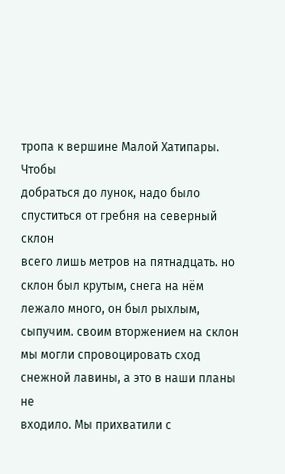тропа к вершине Малой Хатипары. Чтобы
добраться до лунок, надо было спуститься от гребня на северный склон
всего лишь метров на пятнадцать. но склон был крутым, снега на нём
лежало много, он был рыхлым, сыпучим. своим вторжением на склон
мы могли спровоцировать сход снежной лавины, а это в наши планы не
входило. Мы прихватили с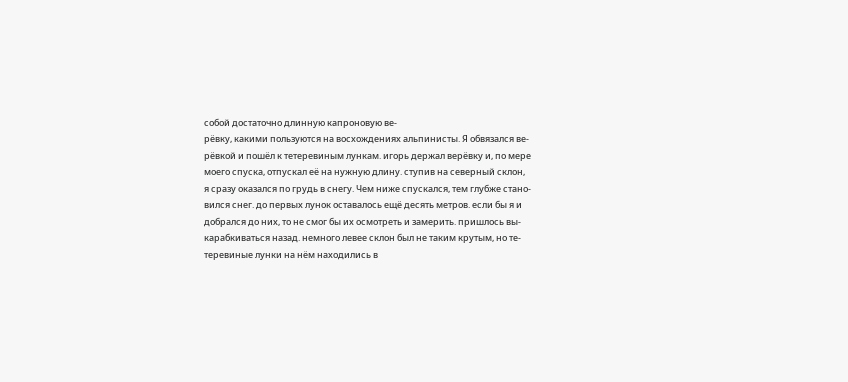собой достаточно длинную капроновую ве-
рёвку, какими пользуются на восхождениях альпинисты. Я обвязался ве-
рёвкой и пошёл к тетеревиным лункам. игорь держал верёвку и, по мере
моего спуска, отпускал её на нужную длину. ступив на северный склон,
я сразу оказался по грудь в снегу. Чем ниже спускался, тем глубже стано-
вился снег. до первых лунок оставалось ещё десять метров. если бы я и
добрался до них, то не смог бы их осмотреть и замерить. пришлось вы-
карабкиваться назад. немного левее склон был не таким крутым, но те-
теревиные лунки на нём находились в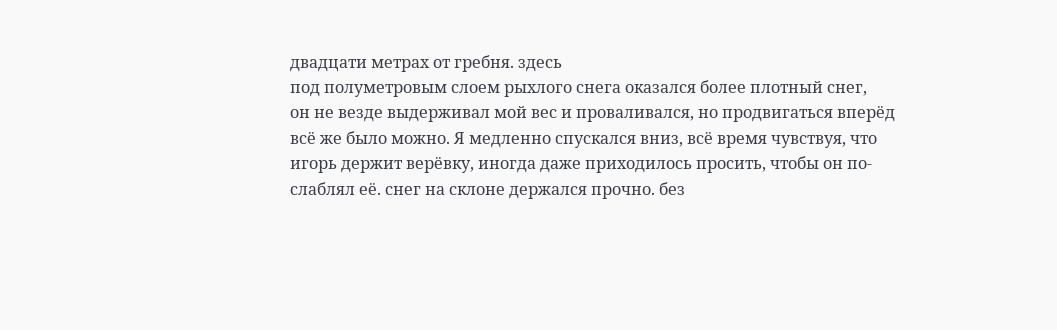двадцати метрах от гребня. здесь
под полуметровым слоем рыхлого снега оказался более плотный снег,
он не везде выдерживал мой вес и проваливался, но продвигаться вперёд
всё же было можно. Я медленно спускался вниз, всё время чувствуя, что
игорь держит верёвку, иногда даже приходилось просить, чтобы он по-
слаблял её. снег на склоне держался прочно. без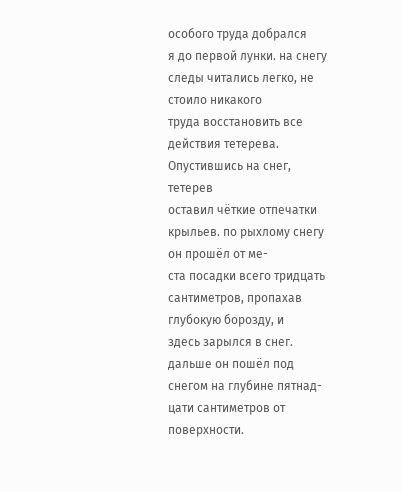особого труда добрался
я до первой лунки. на снегу следы читались легко, не стоило никакого
труда восстановить все действия тетерева. Опустившись на снег, тетерев
оставил чёткие отпечатки крыльев. по рыхлому снегу он прошёл от ме-
ста посадки всего тридцать сантиметров, пропахав глубокую борозду, и
здесь зарылся в снег. дальше он пошёл под снегом на глубине пятнад-
цати сантиметров от поверхности.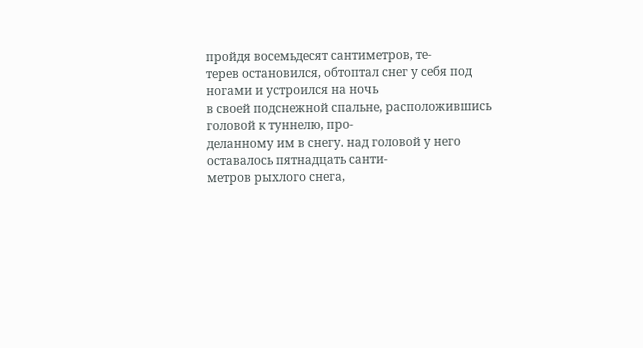пройдя восемьдесят сантиметров, те-
терев остановился, обтоптал снег у себя под ногами и устроился на ночь
в своей подснежной спальне, расположившись головой к туннелю, про-
деланному им в снегу. над головой у него оставалось пятнадцать санти-
метров рыхлого снега,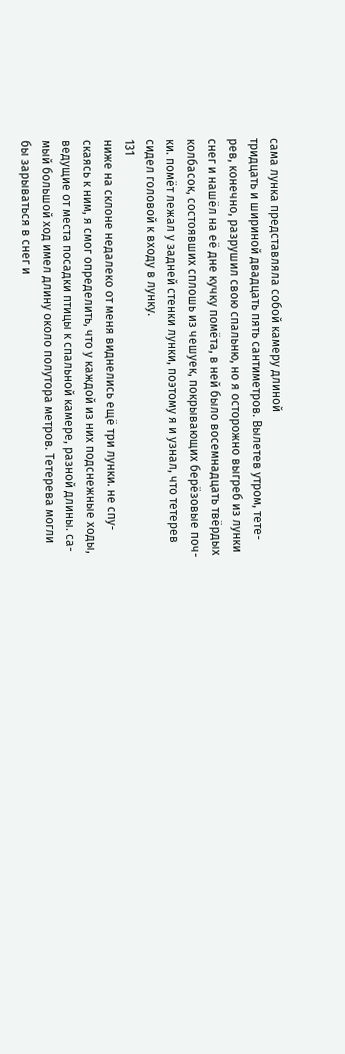сама лунка представляла собой камеру длиной
тридцать и шириной двадцать пять сантиметров. Вылетев утром, тете-
рев, конечно, разрушил свою спальню, но я осторожно выгреб из лунки
снег и нашёл на её дне кучку помёта, в ней было восемнадцать твёрдых
колбасок, состоявших сплошь из чешуек, покрывающих берёзовые поч-
ки. помёт лежал у задней стенки лунки, поэтому я и узнал, что тетерев
сидел головой к входу в лунку.
131
ниже на склоне недалеко от меня виднелись ещё три лунки. не спу-
скаясь к ним, я смог определить, что у каждой из них подснежные ходы,
ведущие от места посадки птицы к спальной камере, разной длины. са-
мый большой ход имел длину около полутора метров. Тетерева могли
бы зарываться в снег и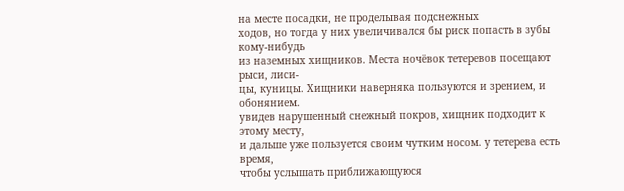на месте посадки, не проделывая подснежных
ходов, но тогда у них увеличивался бы риск попасть в зубы кому-нибудь
из наземных хищников. Места ночёвок тетеревов посещают рыси, лиси-
цы, куницы. Хищники наверняка пользуются и зрением, и обонянием.
увидев нарушенный снежный покров, хищник подходит к этому месту,
и дальше уже пользуется своим чутким носом. у тетерева есть время,
чтобы услышать приближающуюся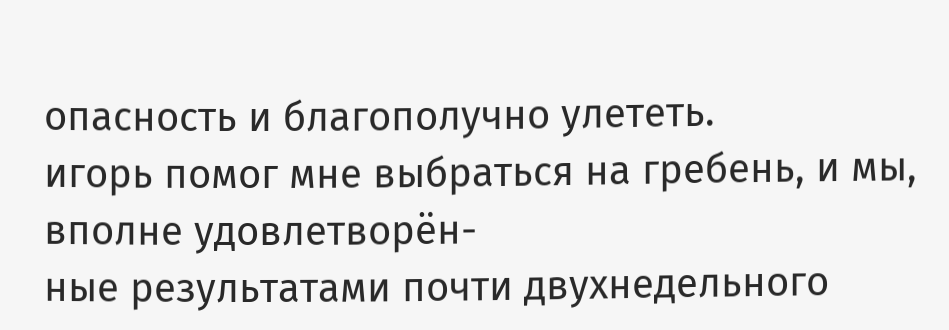опасность и благополучно улететь.
игорь помог мне выбраться на гребень, и мы, вполне удовлетворён-
ные результатами почти двухнедельного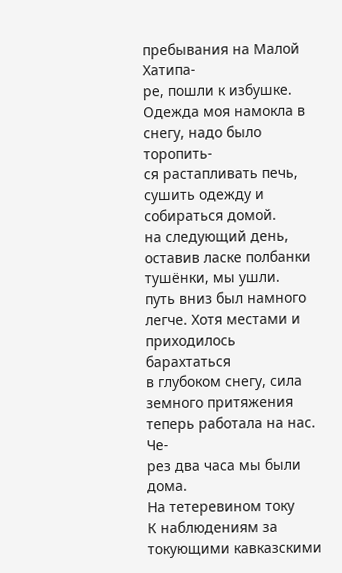пребывания на Малой Хатипа-
ре, пошли к избушке. Одежда моя намокла в снегу, надо было торопить-
ся растапливать печь, сушить одежду и собираться домой.
на следующий день, оставив ласке полбанки тушёнки, мы ушли.
путь вниз был намного легче. Хотя местами и приходилось барахтаться
в глубоком снегу, сила земного притяжения теперь работала на нас. Че-
рез два часа мы были дома.
На тетеревином току
К наблюдениям за токующими кавказскими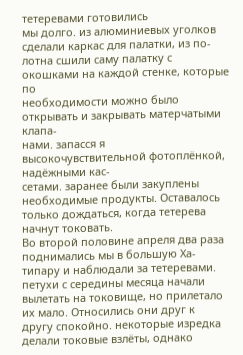тетеревами готовились
мы долго. из алюминиевых уголков сделали каркас для палатки, из по-
лотна сшили саму палатку с окошками на каждой стенке, которые по
необходимости можно было открывать и закрывать матерчатыми клапа-
нами. запасся я высокочувствительной фотоплёнкой, надёжными кас-
сетами. заранее были закуплены необходимые продукты. Оставалось
только дождаться, когда тетерева начнут токовать.
Во второй половине апреля два раза поднимались мы в большую Ха-
типару и наблюдали за тетеревами. петухи с середины месяца начали
вылетать на токовище, но прилетало их мало. Относились они друг к
другу спокойно. некоторые изредка делали токовые взлёты, однако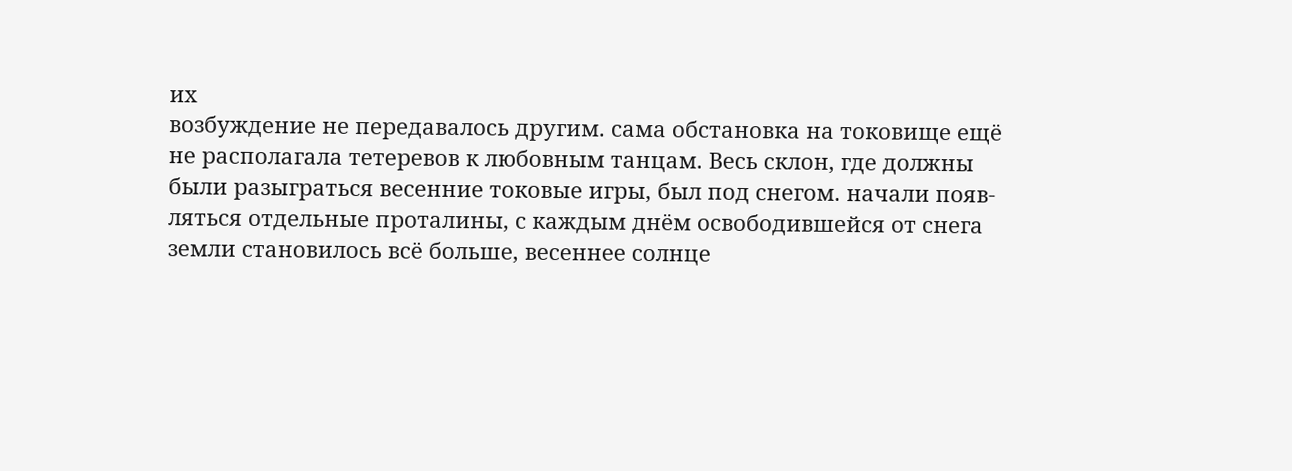их
возбуждение не передавалось другим. сама обстановка на токовище ещё
не располагала тетеревов к любовным танцам. Весь склон, где должны
были разыграться весенние токовые игры, был под снегом. начали появ-
ляться отдельные проталины, с каждым днём освободившейся от снега
земли становилось всё больше, весеннее солнце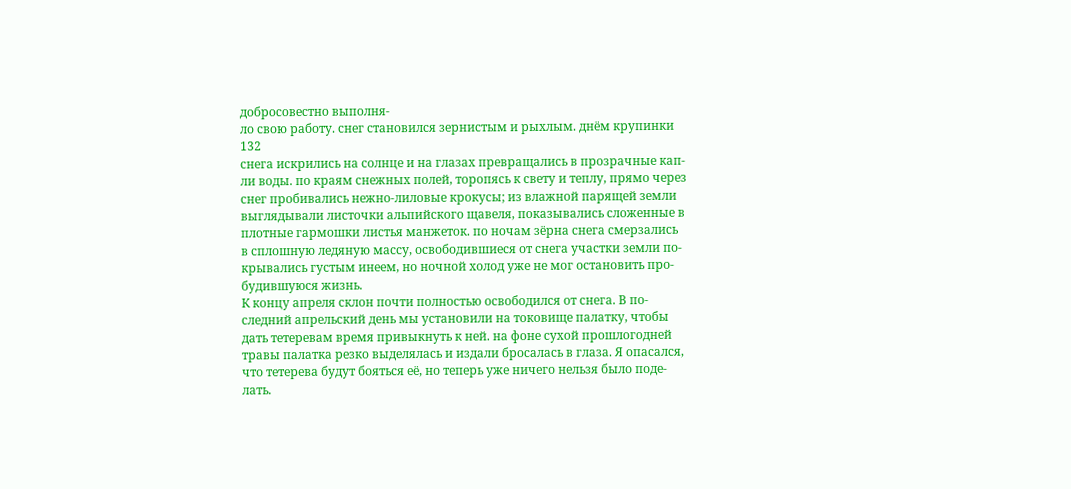добросовестно выполня-
ло свою работу. снег становился зернистым и рыхлым. днём крупинки
132
снега искрились на солнце и на глазах превращались в прозрачные кап-
ли воды. по краям снежных полей, торопясь к свету и теплу, прямо через
снег пробивались нежно-лиловые крокусы; из влажной парящей земли
выглядывали листочки альпийского щавеля, показывались сложенные в
плотные гармошки листья манжеток. по ночам зёрна снега смерзались
в сплошную ледяную массу, освободившиеся от снега участки земли по-
крывались густым инеем, но ночной холод уже не мог остановить про-
будившуюся жизнь.
К концу апреля склон почти полностью освободился от снега. В по-
следний апрельский день мы установили на токовище палатку, чтобы
дать тетеревам время привыкнуть к ней. на фоне сухой прошлогодней
травы палатка резко выделялась и издали бросалась в глаза. Я опасался,
что тетерева будут бояться её, но теперь уже ничего нельзя было поде-
лать.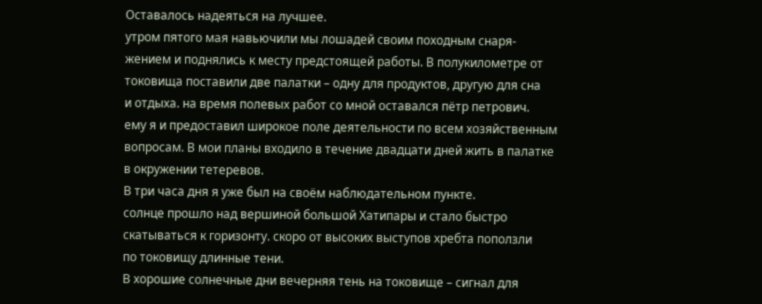Оставалось надеяться на лучшее.
утром пятого мая навьючили мы лошадей своим походным снаря-
жением и поднялись к месту предстоящей работы. В полукилометре от
токовища поставили две палатки – одну для продуктов, другую для сна
и отдыха. на время полевых работ со мной оставался пётр петрович.
ему я и предоставил широкое поле деятельности по всем хозяйственным
вопросам. В мои планы входило в течение двадцати дней жить в палатке
в окружении тетеревов.
В три часа дня я уже был на своём наблюдательном пункте.
солнце прошло над вершиной большой Хатипары и стало быстро
скатываться к горизонту. скоро от высоких выступов хребта поползли
по токовищу длинные тени.
В хорошие солнечные дни вечерняя тень на токовище – сигнал для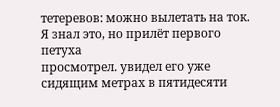тетеревов: можно вылетать на ток. Я знал это, но прилёт первого петуха
просмотрел. увидел его уже сидящим метрах в пятидесяти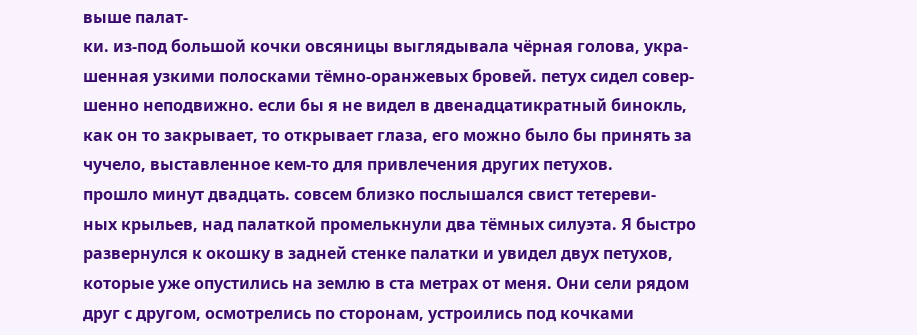выше палат-
ки. из-под большой кочки овсяницы выглядывала чёрная голова, укра-
шенная узкими полосками тёмно-оранжевых бровей. петух сидел совер-
шенно неподвижно. если бы я не видел в двенадцатикратный бинокль,
как он то закрывает, то открывает глаза, его можно было бы принять за
чучело, выставленное кем-то для привлечения других петухов.
прошло минут двадцать. совсем близко послышался свист тетереви-
ных крыльев, над палаткой промелькнули два тёмных силуэта. Я быстро
развернулся к окошку в задней стенке палатки и увидел двух петухов,
которые уже опустились на землю в ста метрах от меня. Они сели рядом
друг с другом, осмотрелись по сторонам, устроились под кочками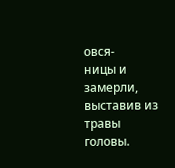овся-
ницы и замерли, выставив из травы головы.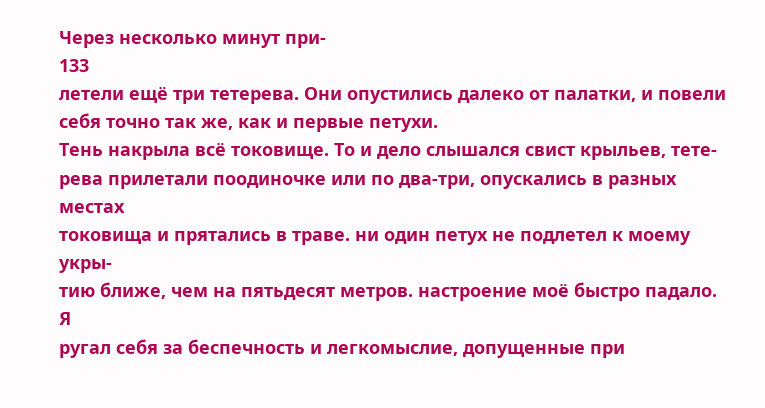Через несколько минут при-
133
летели ещё три тетерева. Они опустились далеко от палатки, и повели
себя точно так же, как и первые петухи.
Тень накрыла всё токовище. То и дело слышался свист крыльев, тете-
рева прилетали поодиночке или по два-три, опускались в разных местах
токовища и прятались в траве. ни один петух не подлетел к моему укры-
тию ближе, чем на пятьдесят метров. настроение моё быстро падало. Я
ругал себя за беспечность и легкомыслие, допущенные при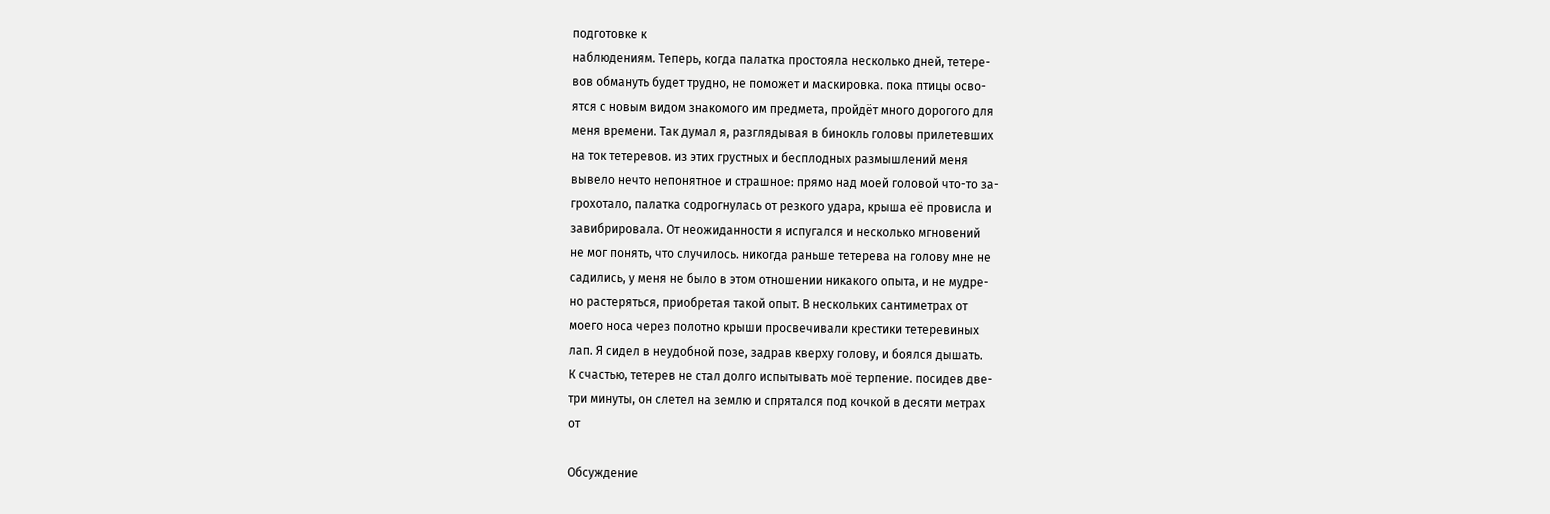подготовке к
наблюдениям. Теперь, когда палатка простояла несколько дней, тетере-
вов обмануть будет трудно, не поможет и маскировка. пока птицы осво-
ятся с новым видом знакомого им предмета, пройдёт много дорогого для
меня времени. Так думал я, разглядывая в бинокль головы прилетевших
на ток тетеревов. из этих грустных и бесплодных размышлений меня
вывело нечто непонятное и страшное: прямо над моей головой что-то за-
грохотало, палатка содрогнулась от резкого удара, крыша её провисла и
завибрировала. От неожиданности я испугался и несколько мгновений
не мог понять, что случилось. никогда раньше тетерева на голову мне не
садились, у меня не было в этом отношении никакого опыта, и не мудре-
но растеряться, приобретая такой опыт. В нескольких сантиметрах от
моего носа через полотно крыши просвечивали крестики тетеревиных
лап. Я сидел в неудобной позе, задрав кверху голову, и боялся дышать.
К счастью, тетерев не стал долго испытывать моё терпение. посидев две-
три минуты, он слетел на землю и спрятался под кочкой в десяти метрах
от

Обсуждение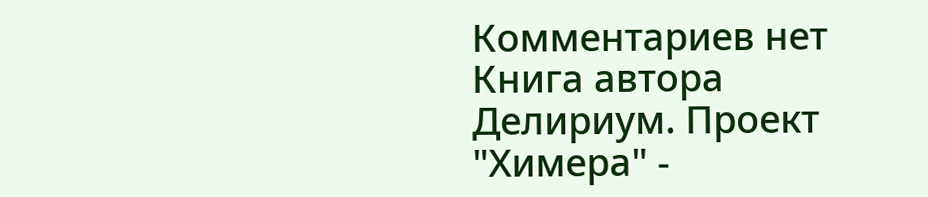Комментариев нет
Книга автора
Делириум. Проект "Химера" -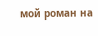мой роман на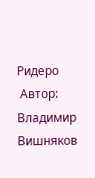Ридеро
 Автор: Владимир Вишняков